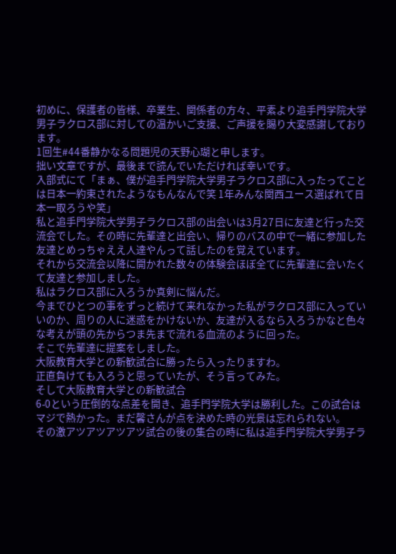初めに、保護者の皆様、卒業生、関係者の方々、平素より追手門学院大学男子ラクロス部に対しての温かいご支援、ご声援を賜り大変感謝しております。
1回生#44番静かなる問題児の天野心瑚と申します。
拙い文章ですが、最後まで読んでいただければ幸いです。
入部式にて「まぁ、僕が追手門学院大学男子ラクロス部に入ったってことは日本一約束されたようなもんなんで笑 1年みんな関西ユース選ばれて日本一取ろうや笑」
私と追手門学院大学男子ラクロス部の出会いは3月27日に友達と行った交流会でした。その時に先輩達と出会い、帰りのバスの中で一緒に参加した友達とめっちゃええ人達やんって話したのを覚えています。
それから交流会以降に開かれた数々の体験会ほぼ全てに先輩達に会いたくて友達と参加しました。
私はラクロス部に入ろうか真剣に悩んだ。
今までひとつの事をずっと続けて来れなかった私がラクロス部に入っていいのか、周りの人に迷惑をかけないか、友達が入るなら入ろうかなと色々な考えが頭の先からつま先まで流れる血流のように回った。
そこで先輩達に提案をしました。
大阪教育大学との新歓試合に勝ったら入ったりますわ。
正直負けても入ろうと思っていたが、そう言ってみた。
そして大阪教育大学との新歓試合
6-0という圧倒的な点差を開き、追手門学院大学は勝利した。この試合はマジで熱かった。まだ馨さんが点を決めた時の光景は忘れられない。
その激アツアツアツアツ試合の後の集合の時に私は追手門学院大学男子ラ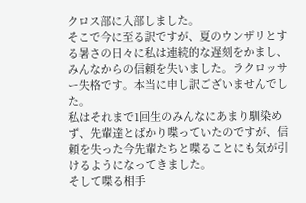クロス部に入部しました。
そこで今に至る訳ですが、夏のウンザリとする暑さの日々に私は連続的な遅刻をかまし、みんなからの信頼を失いました。ラクロッサー失格です。本当に申し訳ございませんでした。
私はそれまで1回生のみんなにあまり馴染めず、先輩達とばかり喋っていたのですが、信頼を失った今先輩たちと喋ることにも気が引けるようになってきました。
そして喋る相手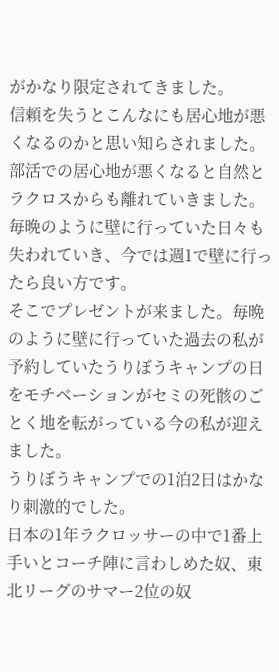がかなり限定されてきました。
信頼を失うとこんなにも居心地が悪くなるのかと思い知らされました。部活での居心地が悪くなると自然とラクロスからも離れていきました。
毎晩のように壁に行っていた日々も失われていき、今では週1で壁に行ったら良い方です。
そこでプレゼントが来ました。毎晩のように壁に行っていた過去の私が予約していたうりぼうキャンプの日をモチベーションがセミの死骸のごとく地を転がっている今の私が迎えました。
うりぼうキャンプでの1泊2日はかなり刺激的でした。
日本の1年ラクロッサーの中で1番上手いとコーチ陣に言わしめた奴、東北リーグのサマー2位の奴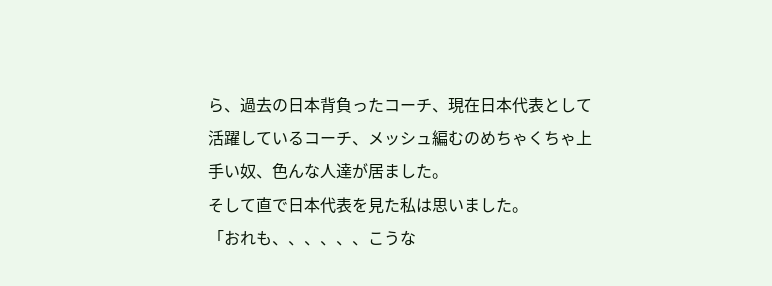ら、過去の日本背負ったコーチ、現在日本代表として活躍しているコーチ、メッシュ編むのめちゃくちゃ上手い奴、色んな人達が居ました。
そして直で日本代表を見た私は思いました。
「おれも、、、、、、こうな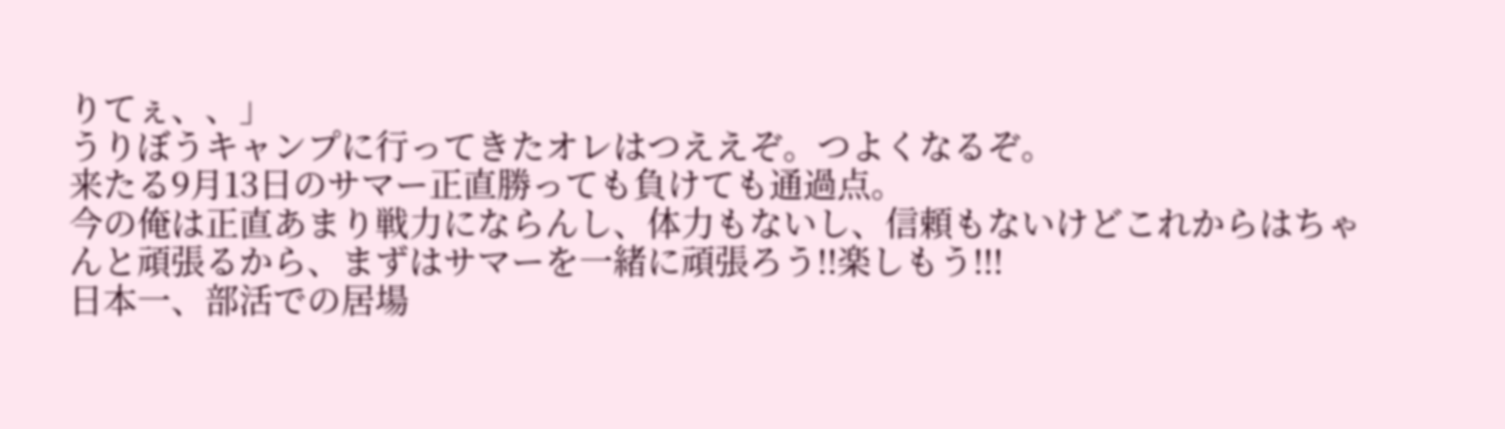りてぇ、、」
うりぼうキャンプに行ってきたオレはつええぞ。つよくなるぞ。
来たる9月13日のサマー正直勝っても負けても通過点。
今の俺は正直あまり戦力にならんし、体力もないし、信頼もないけどこれからはちゃんと頑張るから、まずはサマーを一緒に頑張ろう!!楽しもう!!!
日本一、部活での居場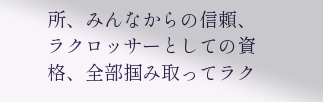所、みんなからの信頼、ラクロッサーとしての資格、全部掴み取ってラク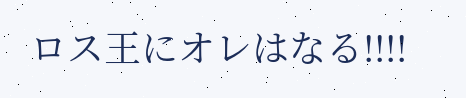ロス王にオレはなる!!!!